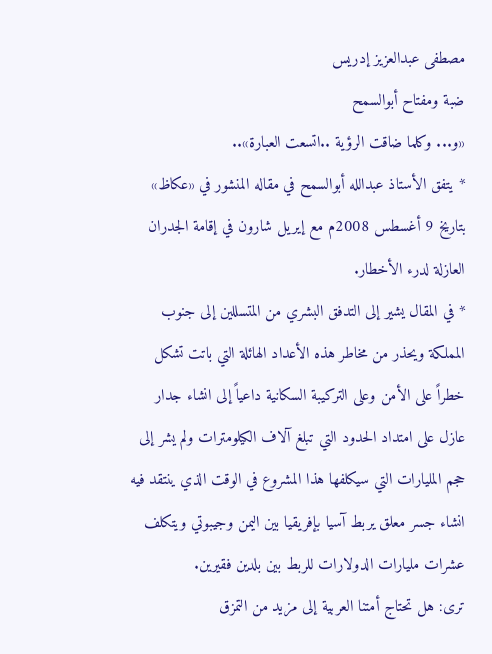مصطفى عبدالعزيز إدريس
ضبة ومفتاح أبوالسمح
«و... وكلما ضاقت الرؤية ..اتسعت العبارة»..
* يتفق الأستاذ عبدالله أبوالسمح في مقاله المنشور في «عكاظ» بتاريخ 9 أغسطس 2008م مع إيريل شارون في إقامة الجدران العازلة لدرء الأخطار.
* في المقال يشير إلى التدفق البشري من المتسللين إلى جنوب المملكة ويحذر من مخاطر هذه الأعداد الهائلة التي باتت تشكل خطراً على الأمن وعلى التركيبة السكانية داعياً إلى انشاء جدار عازل على امتداد الحدود التي تبلغ آلاف الكيلومترات ولم يشر إلى حجم المليارات التي سيكلفها هذا المشروع في الوقت الذي ينتقد فيه انشاء جسر معلق يربط آسيا بإفريقيا بين اليمن وجيبوتي ويتكلف عشرات مليارات الدولارات للربط بين بلدين فقيرين.
ترى: هل تحتاج أمتنا العربية إلى مزيد من التمزق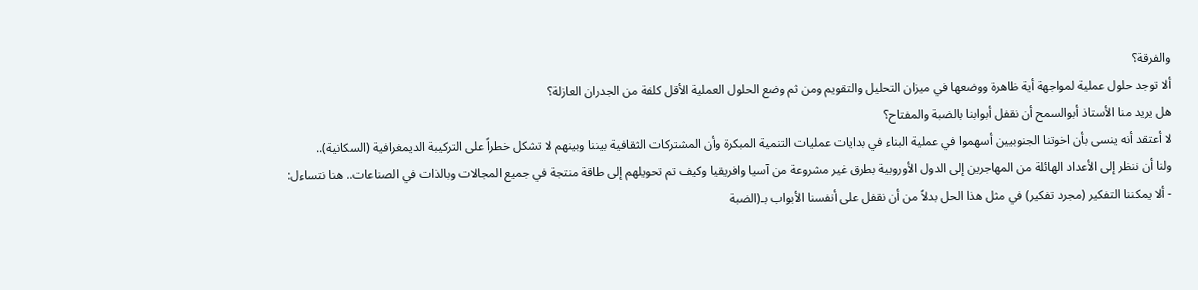والفرقة؟
ألا توجد حلول عملية لمواجهة أية ظاهرة ووضعها في ميزان التحليل والتقويم ومن ثم وضع الحلول العملية الأقل كلفة من الجدران العازلة؟
هل يريد منا الأستاذ أبوالسمح أن نقفل أبوابنا بالضبة والمفتاح؟
لا أعتقد أنه ينسى بأن اخوتنا الجنوبيين أسهموا في عملية البناء في بدايات عمليات التنمية المبكرة وأن المشتركات الثقافية بيننا وبينهم لا تشكل خطراً على التركيبة الديمغرافية (السكانية)..
ولنا أن ننظر إلى الأعداد الهائلة من المهاجرين إلى الدول الأوروبية بطرق غير مشروعة من آسيا وافريقيا وكيف تم تحويلهم إلى طاقة منتجة في جميع المجالات وبالذات في الصناعات.. هنا نتساءل:
- ألا يمكننا التفكير (مجرد تفكير) في مثل هذا الحل بدلاً من أن نقفل على أنفسنا الأبواب بـ(الضبة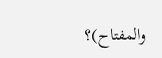والمفتاح)؟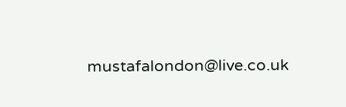mustafalondon@live.co.uk